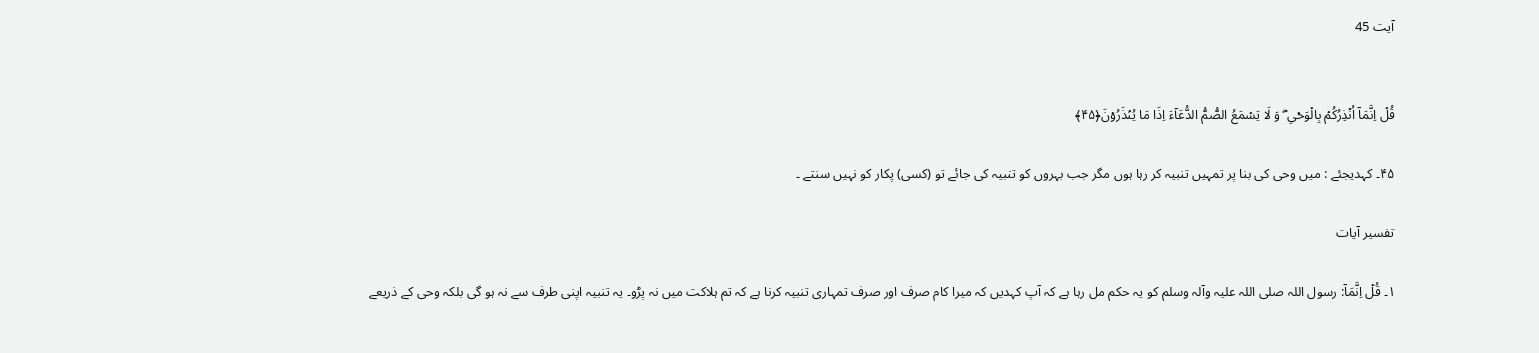آیت 45


قُلۡ اِنَّمَاۤ اُنۡذِرُکُمۡ بِالۡوَحۡیِ ۫ۖ وَ لَا یَسۡمَعُ الصُّمُّ الدُّعَآءَ اِذَا مَا یُنۡذَرُوۡنَ﴿۴۵﴾

۴۵۔ کہدیجئے : میں وحی کی بنا پر تمہیں تنبیہ کر رہا ہوں مگر جب بہروں کو تنبیہ کی جائے تو (کسی) پکار کو نہیں سنتے ۔

تفسیر آیات

۱۔ قُلۡ اِنَّمَاۤ: رسول اللہ صلی اللہ علیہ وآلہ وسلم کو یہ حکم مل رہا ہے کہ آپ کہدیں کہ میرا کام صرف اور صرف تمہاری تنبیہ کرنا ہے کہ تم ہلاکت میں نہ پڑو۔ یہ تنبیہ اپنی طرف سے نہ ہو گی بلکہ وحی کے ذریعے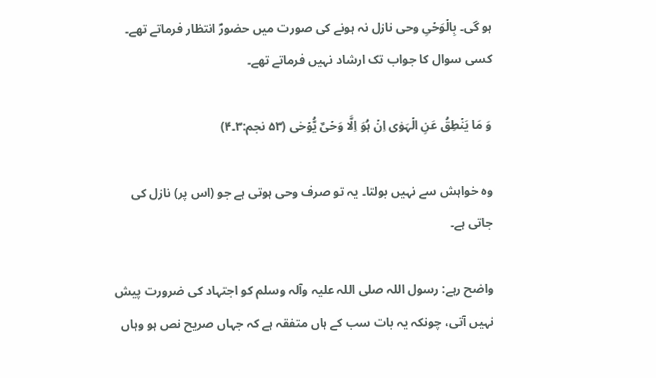ہو گی۔ بِالۡوَحۡیِ وحی نازل نہ ہونے کی صورت میں حضورؐ انتظار فرماتے تھے۔ کسی سوال کا جواب تک ارشاد نہیں فرماتے تھے۔

وَ مَا یَنۡطِقُ عَنِ الۡہَوٰی اِنۡ ہُوَ اِلَّا وَحۡیٌ یُّوۡحٰی (۵۳ نجم:۳۔۴)

وہ خواہش سے نہیں بولتا۔ یہ تو صرف وحی ہوتی ہے جو (اس پر) نازل کی جاتی ہے۔

واضح رہے: رسول اللہ صلی اللہ علیہ وآلہ وسلم کو اجتہاد کی ضرورت پیش نہیں آتی، چونکہ یہ بات سب کے ہاں متفقہ ہے کہ جہاں صریح نص ہو وہاں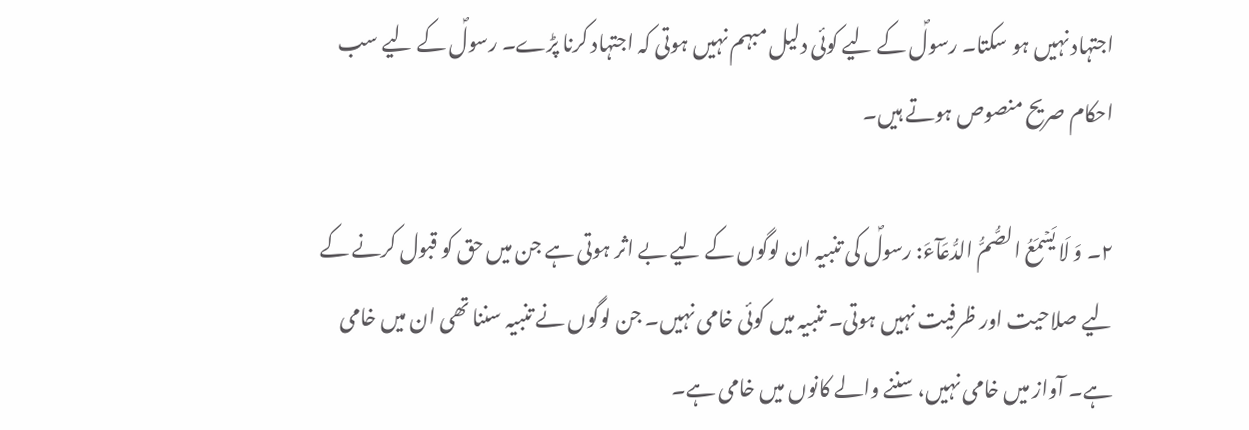اجتہاد نہیں ہو سکتا۔ رسولؐ کے لیے کوئی دلیل مبہم نہیں ہوتی کہ اجتہاد کرنا پڑے۔ رسولؐ کے لیے سب احکام صریح منصوص ہوتے ہیں۔

۲۔ وَ لَا یَسۡمَعُ الصُّمُّ الدُّعَآءَ: رسولؐ کی تنبیہ ان لوگوں کے لیے بے اثر ہوتی ہے جن میں حق کو قبول کرنے کے لیے صلاحیت اور ظرفیت نہیں ہوتی۔ تنبیہ میں کوئی خامی نہیں۔ جن لوگوں نے تنبیہ سننا تھی ان میں خامی ہے۔ آواز میں خامی نہیں، سننے والے کانوں میں خامی ہے۔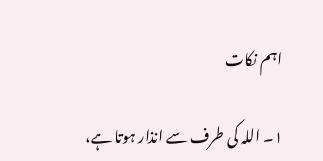اہم نکات

۱۔ اللہ کی طرف سے انذار ہوتا ہے،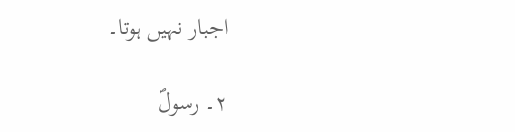اجبار نہیں ہوتا۔

۲۔ رسولؐ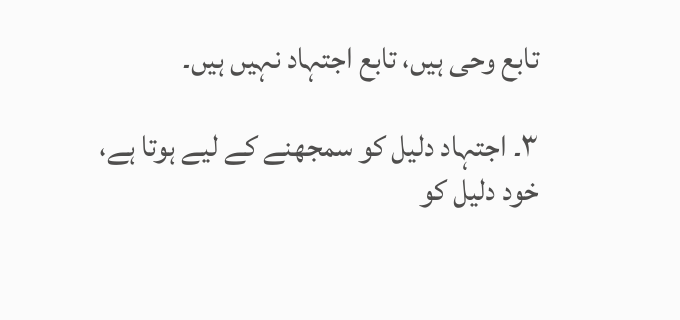تابع وحی ہیں، تابع اجتہاد نہیں ہیں۔

۳۔ اجتہاد دلیل کو سمجھنے کے لیے ہوتا ہے، خود دلیل کو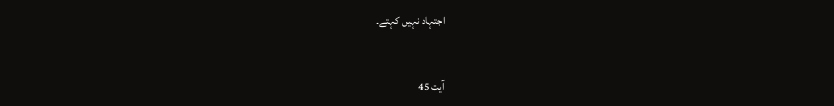اجتہاد نہیں کہتے۔


آیت 45